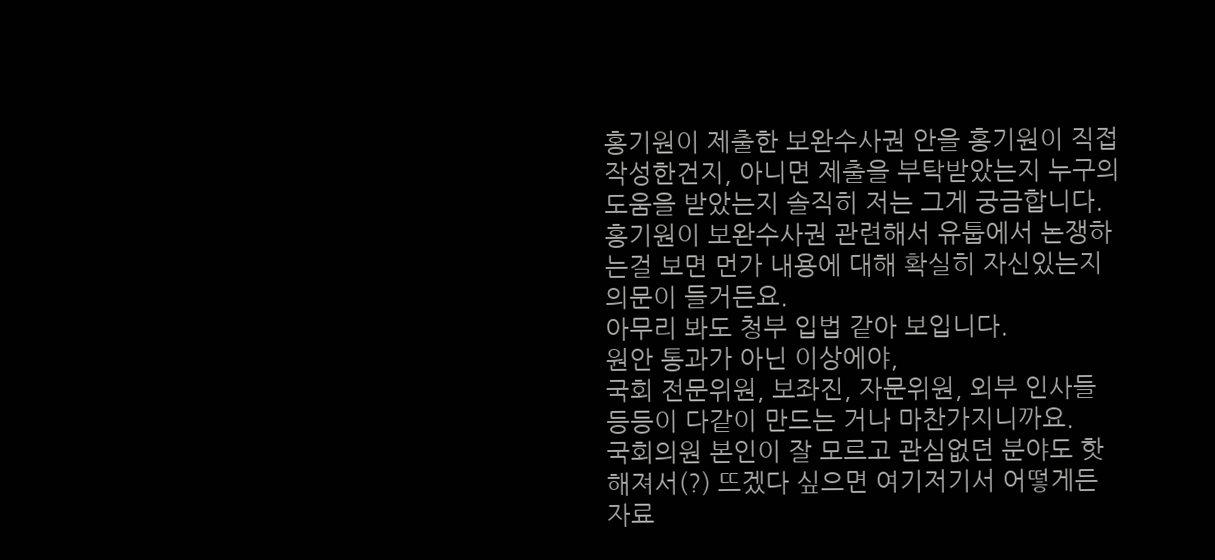홍기원이 제출한 보완수사권 안을 홍기원이 직접 작성한건지, 아니면 제출을 부탁받았는지 누구의 도움을 받았는지 솔직히 저는 그게 궁금합니다. 홍기원이 보완수사권 관련해서 유툽에서 논쟁하는걸 보면 먼가 내용에 대해 확실히 자신있는지 의문이 들거든요.
아무리 봐도 청부 입법 같아 보입니다.
원안 통과가 아닌 이상에야,
국회 전문위원, 보좌진, 자문위원, 외부 인사들 등등이 다같이 만드는 거나 마찬가지니까요.
국회의원 본인이 잘 모르고 관심없던 분야도 핫해져서(?) 뜨겠다 싶으면 여기저기서 어떻게든 자료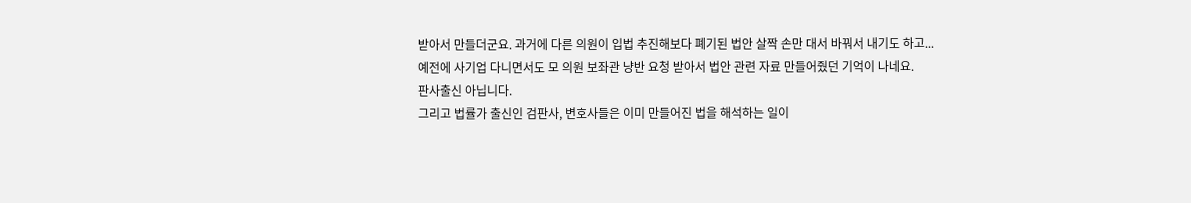받아서 만들더군요. 과거에 다른 의원이 입법 추진해보다 폐기된 법안 살짝 손만 대서 바꿔서 내기도 하고...
예전에 사기업 다니면서도 모 의원 보좌관 냥반 요청 받아서 법안 관련 자료 만들어줬던 기억이 나네요.
판사출신 아닙니다.
그리고 법률가 출신인 검판사, 변호사들은 이미 만들어진 법을 해석하는 일이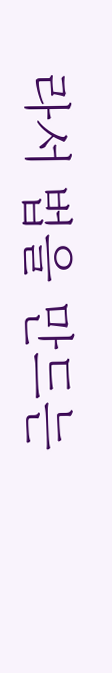라서 법을 만드는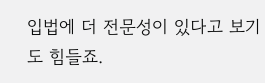입법에 더 전문성이 있다고 보기도 힘들죠.